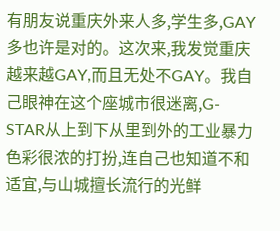有朋友说重庆外来人多,学生多,GAY多也许是对的。这次来,我发觉重庆越来越GAY,而且无处不GAY。我自己眼神在这个座城市很迷离,G-STAR从上到下从里到外的工业暴力色彩很浓的打扮,连自己也知道不和适宜,与山城擅长流行的光鲜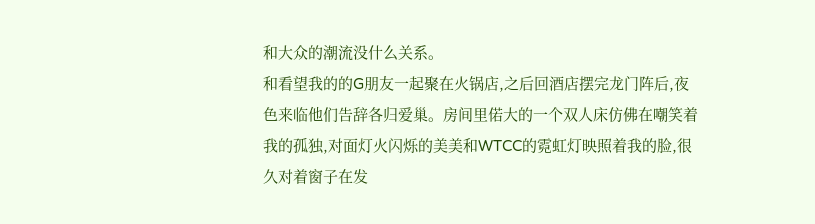和大众的潮流没什么关系。
和看望我的的G朋友一起聚在火锅店,之后回酒店摆完龙门阵后,夜色来临他们告辞各归爱巢。房间里偌大的一个双人床仿佛在嘲笑着我的孤独,对面灯火闪烁的美美和WTCC的霓虹灯映照着我的脸,很久对着窗子在发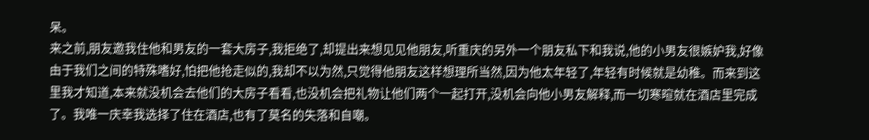呆。
来之前,朋友邀我住他和男友的一套大房子,我拒绝了,却提出来想见见他朋友,听重庆的另外一个朋友私下和我说,他的小男友很嫉妒我,好像由于我们之间的特殊嗜好,怕把他抢走似的,我却不以为然,只觉得他朋友这样想理所当然,因为他太年轻了,年轻有时候就是幼稚。而来到这里我才知道,本来就没机会去他们的大房子看看,也没机会把礼物让他们两个一起打开,没机会向他小男友解释,而一切寒暄就在酒店里完成了。我唯一庆幸我选择了住在酒店,也有了莫名的失落和自嘲。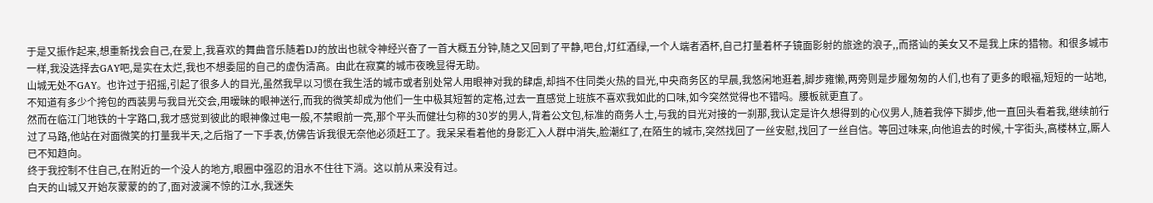于是又振作起来,想重新找会自己,在爱上,我喜欢的舞曲音乐随着DJ的放出也就令神经兴奋了一首大概五分钟,随之又回到了平静,吧台,灯红酒绿,一个人端者酒杯,自己打量着杯子镜面影射的旅途的浪子,,而搭讪的美女又不是我上床的猎物。和很多城市一样,我没选择去GAY吧,是实在太烂,我也不想委屈的自己的虚伪清高。由此在寂寞的城市夜晚显得无助。
山城无处不GAY。也许过于招摇,引起了很多人的目光,虽然我早以习惯在我生活的城市或者别处常人用眼神对我的肆虐,却挡不住同类火热的目光,中央商务区的早晨,我悠闲地逛着,脚步雍懒,两旁则是步履匆匆的人们,也有了更多的眼福,短短的一站地,不知道有多少个挎包的西装男与我目光交会,用暧昧的眼神送行,而我的微笑却成为他们一生中极其短暂的定格,过去一直感觉上班族不喜欢我如此的口味,如今突然觉得也不错吗。腰板就更直了。
然而在临江门地铁的十字路口,我才感觉到彼此的眼神像过电一般,不禁眼前一亮,那个平头而健壮匀称的30岁的男人,背着公文包,标准的商务人士,与我的目光对接的一刹那,我认定是许久想得到的心仪男人,随着我停下脚步,他一直回头看着我,继续前行过了马路,他站在对面微笑的打量我半天,之后指了一下手表,仿佛告诉我很无奈他必须赶工了。我呆呆看着他的身影汇入人群中消失,脸潮红了,在陌生的城市,突然找回了一丝安慰,找回了一丝自信。等回过味来,向他追去的时候,十字街头,高楼林立,厮人已不知趋向。
终于我控制不住自己,在附近的一个没人的地方,眼圈中强忍的泪水不住往下淌。这以前从来没有过。
白天的山城又开始灰蒙蒙的的了,面对波澜不惊的江水,我迷失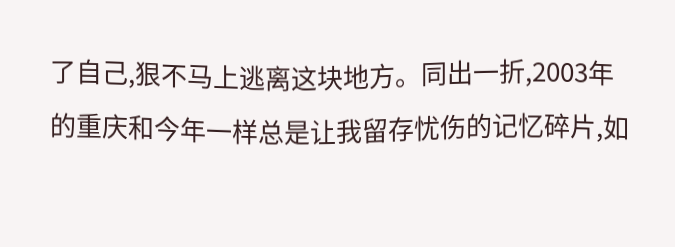了自己,狠不马上逃离这块地方。同出一折,2003年的重庆和今年一样总是让我留存忧伤的记忆碎片,如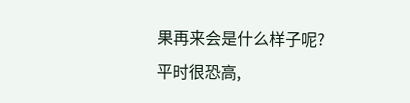果再来会是什么样子呢?
平时很恐高,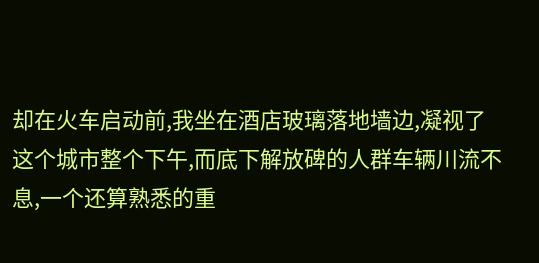却在火车启动前,我坐在酒店玻璃落地墙边,凝视了这个城市整个下午,而底下解放碑的人群车辆川流不息,一个还算熟悉的重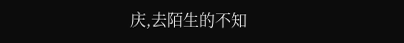庆,去陌生的不知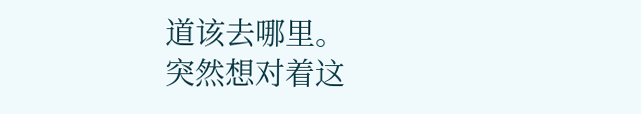道该去哪里。
突然想对着这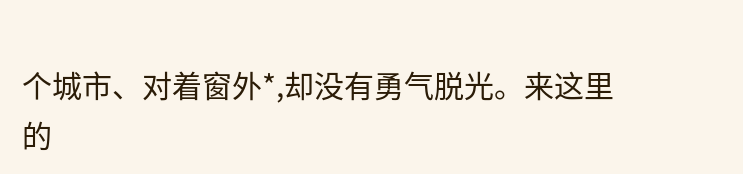个城市、对着窗外*,却没有勇气脱光。来这里的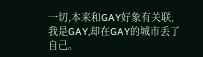一切,本来和GAY好象有关联,我是GAY,却在GAY的城市丢了自己。